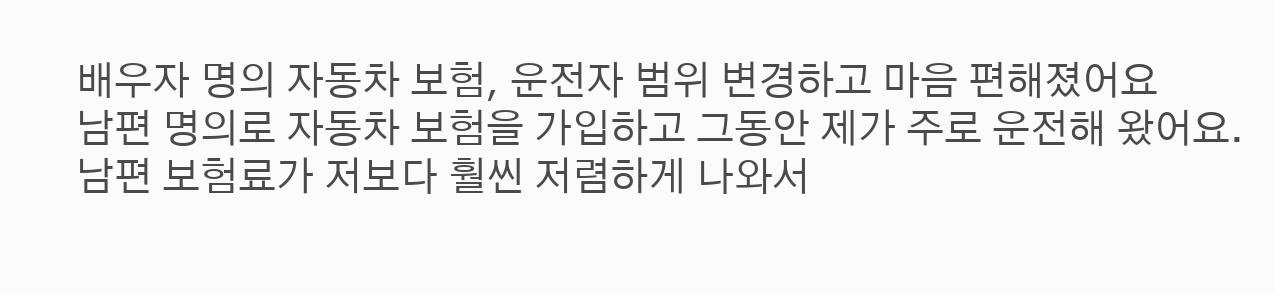배우자 명의 자동차 보험, 운전자 범위 변경하고 마음 편해졌어요
남편 명의로 자동차 보험을 가입하고 그동안 제가 주로 운전해 왔어요. 남편 보험료가 저보다 훨씬 저렴하게 나와서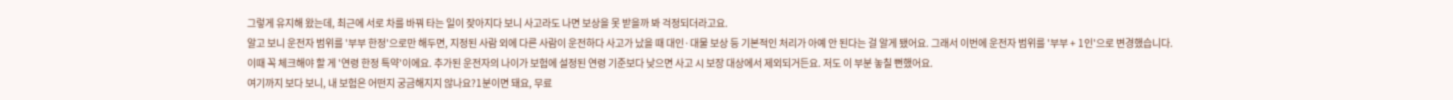그렇게 유지해 왔는데, 최근에 서로 차를 바꿔 타는 일이 잦아지다 보니 사고라도 나면 보상을 못 받을까 봐 걱정되더라고요.
알고 보니 운전자 범위를 '부부 한정'으로만 해두면, 지정된 사람 외에 다른 사람이 운전하다 사고가 났을 때 대인·대물 보상 등 기본적인 처리가 아예 안 된다는 걸 알게 됐어요. 그래서 이번에 운전자 범위를 '부부 + 1인'으로 변경했습니다.
이때 꼭 체크해야 할 게 '연령 한정 특약'이에요. 추가된 운전자의 나이가 보험에 설정된 연령 기준보다 낮으면 사고 시 보장 대상에서 제외되거든요. 저도 이 부분 놓칠 뻔했어요.
여기까지 보다 보니, 내 보험은 어떤지 궁금해지지 않나요?1분이면 돼요, 무료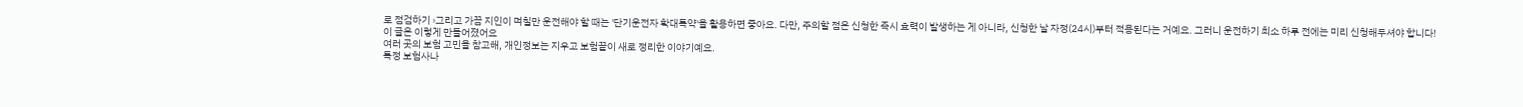로 점검하기 ›그리고 가끔 지인이 며칠만 운전해야 할 때는 '단기운전자 확대특약'을 활용하면 좋아요. 다만, 주의할 점은 신청한 즉시 효력이 발생하는 게 아니라, 신청한 날 자정(24시)부터 적용된다는 거예요. 그러니 운전하기 최소 하루 전에는 미리 신청해두셔야 합니다!
이 글은 이렇게 만들어졌어요
여러 곳의 보험 고민을 참고해, 개인정보는 지우고 보험끝이 새로 정리한 이야기예요.
특정 보험사나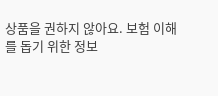상품을 권하지 않아요. 보험 이해를 돕기 위한 정보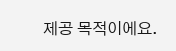제공 목적이에요.